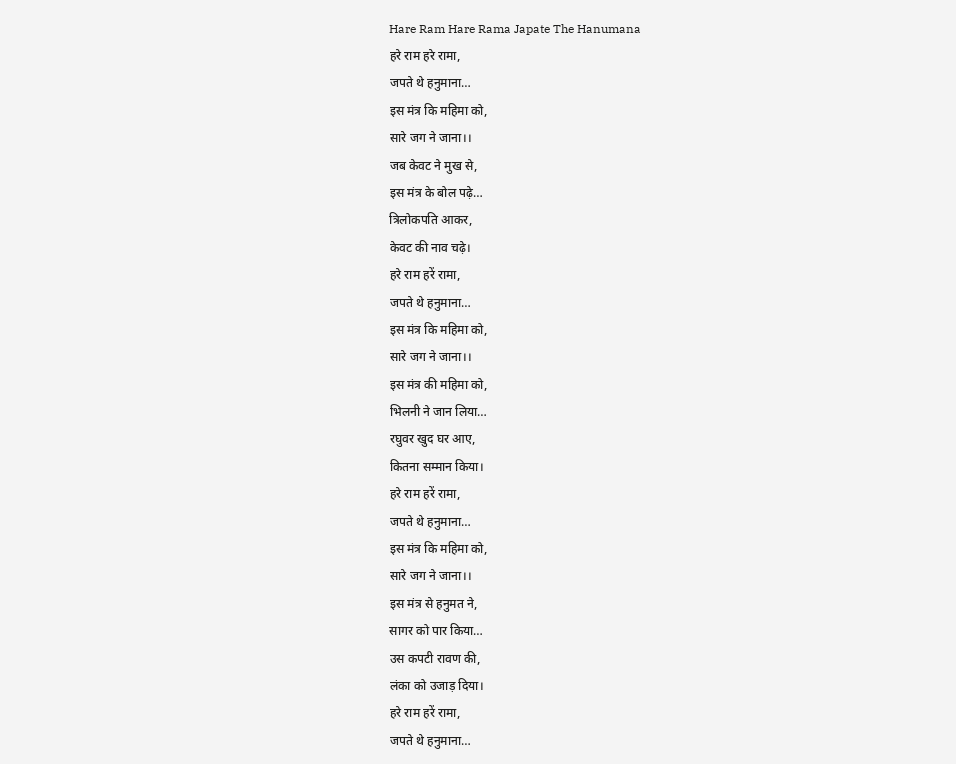Hare Ram Hare Rama Japate The Hanumana
हरे राम हरे रामा,
जपते थे हनुमाना…
इस मंत्र कि महिमा को,
सारे जग ने जाना।।
जब केवट ने मुख से,
इस मंत्र के बोल पढ़े…
त्रिलोकपति आकर,
केवट की नाव चढ़े।
हरे राम हरें रामा,
जपते थे हनुमाना…
इस मंत्र कि महिमा को,
सारे जग ने जाना।।
इस मंत्र की महिमा को,
भिलनी ने जान लिया…
रघुवर खुद घर आए,
कितना सम्मान किया।
हरे राम हरें रामा,
जपते थे हनुमाना…
इस मंत्र कि महिमा को,
सारे जग ने जाना।।
इस मंत्र से हनुमत ने,
सागर को पार किया…
उस कपटी रावण की,
लंका को उजाड़ दिया।
हरे राम हरें रामा,
जपते थे हनुमाना…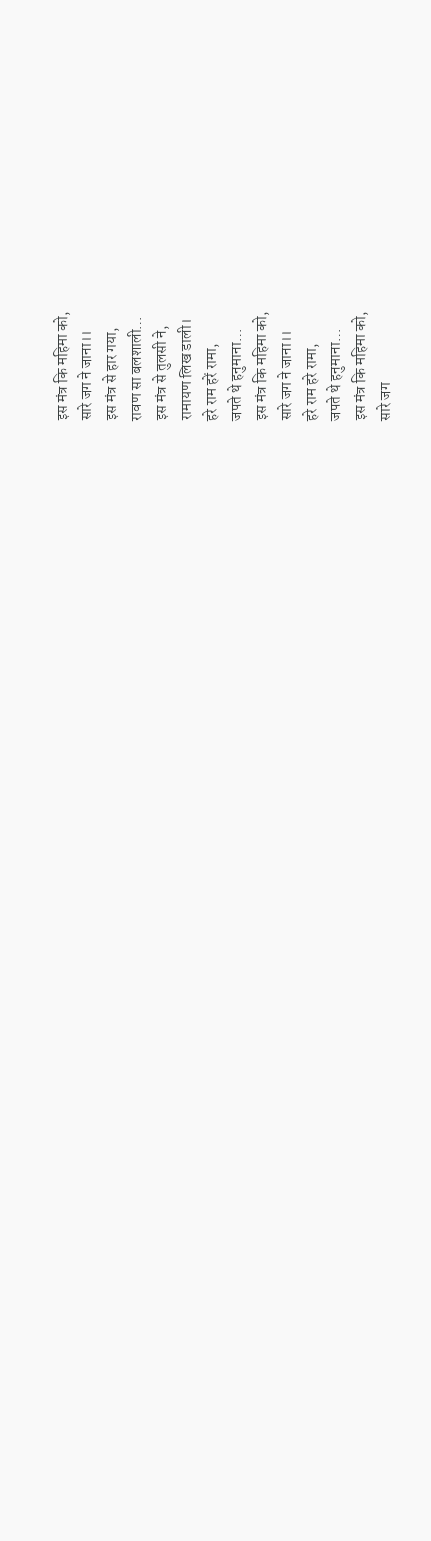इस मंत्र कि महिमा को,
सारे जग ने जाना।।
इस मंत्र से हार गया,
रावण सा बलशाली…
इस मंत्र से तुलसी ने,
रामायण लिख डाली।
हरे राम हरें रामा,
जपते थे हनुमाना…
इस मंत्र कि महिमा को,
सारे जग ने जाना।।
हरे राम हरे रामा,
जपते थे हनुमाना…
इस मंत्र कि महिमा को,
सारे जग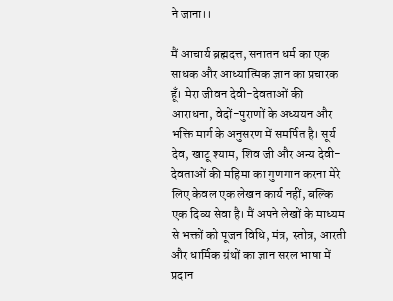ने जाना।।

मैं आचार्य ब्रह्मदत्त, सनातन धर्म का एक साधक और आध्यात्मिक ज्ञान का प्रचारक हूँ। मेरा जीवन देवी-देवताओं की आराधना, वेदों-पुराणों के अध्ययन और भक्ति मार्ग के अनुसरण में समर्पित है। सूर्य देव, खाटू श्याम, शिव जी और अन्य देवी-देवताओं की महिमा का गुणगान करना मेरे लिए केवल एक लेखन कार्य नहीं, बल्कि एक दिव्य सेवा है। मैं अपने लेखों के माध्यम से भक्तों को पूजन विधि, मंत्र, स्तोत्र, आरती और धार्मिक ग्रंथों का ज्ञान सरल भाषा में प्रदान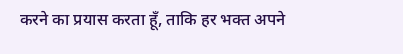करने का प्रयास करता हूँ, ताकि हर भक्त अपने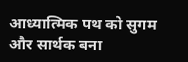आध्यात्मिक पथ को सुगम और सार्थक बना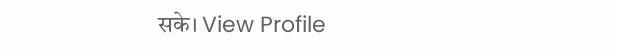सके। View Profile